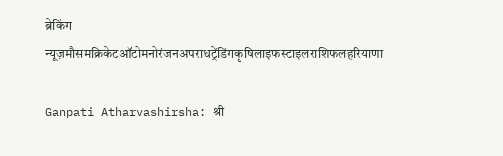ब्रेकिंग न्यूज़मौसमक्रिकेटऑटोमनोरंजनअपराधट्रेंडिंगकृषिलाइफस्टाइलराशिफलहरियाणा

Ganpati Atharvashirsha: श्री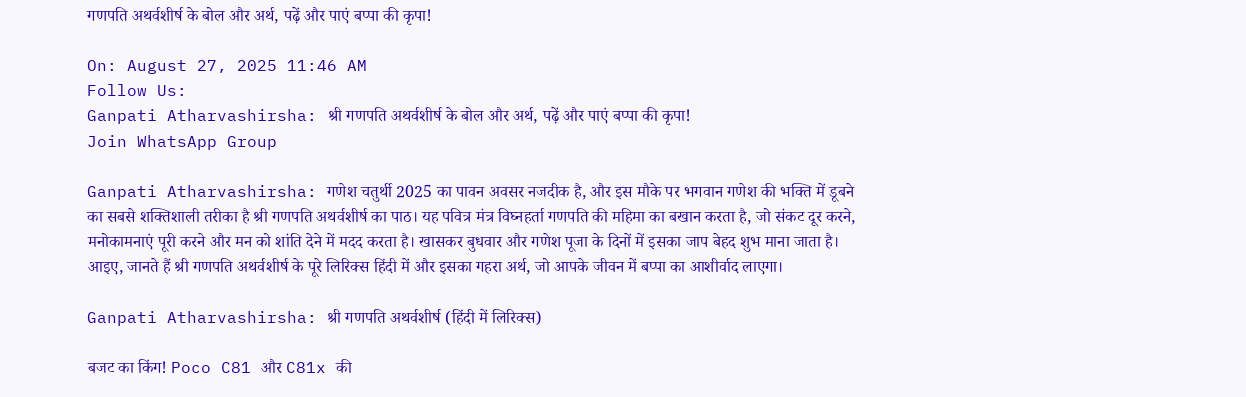गणपति अथर्वशीर्ष के बोल और अर्थ, पढ़ें और पाएं बप्पा की कृपा!

On: August 27, 2025 11:46 AM
Follow Us:
Ganpati Atharvashirsha: श्री गणपति अथर्वशीर्ष के बोल और अर्थ, पढ़ें और पाएं बप्पा की कृपा!
Join WhatsApp Group

Ganpati Atharvashirsha: गणेश चतुर्थी 2025 का पावन अवसर नजदीक है, और इस मौके पर भगवान गणेश की भक्ति में डूबने का सबसे शक्तिशाली तरीका है श्री गणपति अथर्वशीर्ष का पाठ। यह पवित्र मंत्र विघ्नहर्ता गणपति की महिमा का बखान करता है, जो संकट दूर करने, मनोकामनाएं पूरी करने और मन को शांति देने में मदद करता है। खासकर बुधवार और गणेश पूजा के दिनों में इसका जाप बेहद शुभ माना जाता है। आइए, जानते हैं श्री गणपति अथर्वशीर्ष के पूरे लिरिक्स हिंदी में और इसका गहरा अर्थ, जो आपके जीवन में बप्पा का आशीर्वाद लाएगा।

Ganpati Atharvashirsha: श्री गणपति अथर्वशीर्ष (हिंदी में लिरिक्स)

बजट का किंग! Poco C81 और C81x की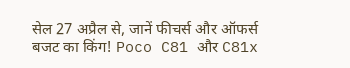सेल 27 अप्रैल से, जानें फीचर्स और ऑफर्स
बजट का किंग! Poco C81 और C81x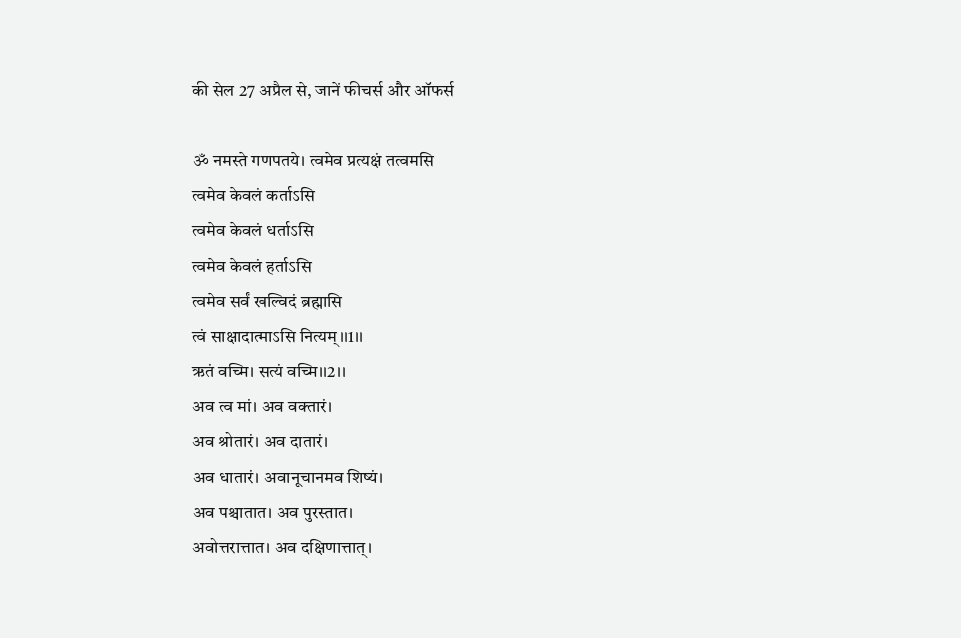की सेल 27 अप्रैल से, जानें फीचर्स और ऑफर्स

ॐ नमस्ते गणपतये। त्वमेव प्रत्यक्षं तत्वमसि
त्वमेव केवलं कर्ताऽसि
त्वमेव केवलं धर्ताऽसि
त्वमेव केवलं हर्ताऽसि
त्वमेव सर्वं खल्विदं ब्रह्मासि
त्वं साक्षादात्माऽसि नित्यम्।।1।।
ऋतं वच्मि। सत्यं वच्मि।।2।।
अव त्व मां। अव वक्तारं।
अव श्रोतारं। अव दातारं।
अव धातारं। अवानूचानमव शिष्यं।
अव पश्चातात। अव पुरस्तात।
अवोत्तरात्तात। अव दक्षिणात्तात्।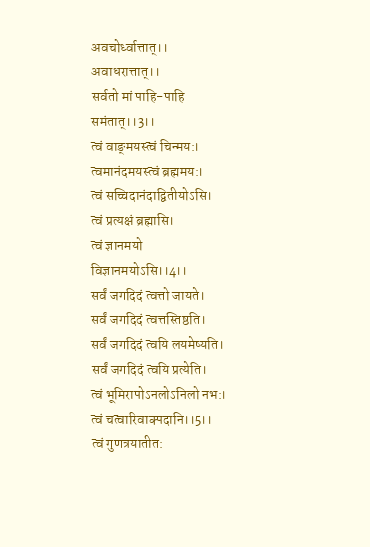अवचोर्ध्वात्तात्।। अवाधरात्तात्।।
सर्वतो मां पाहि-पाहि समंतात्।।3।।
त्वं वाङ्‍मयस्त्वं चिन्मय:।
त्वमानंदमयस्त्वं ब्रह्ममय:।
त्वं सच्चिदानंदाद्वितीयोऽसि।
त्वं प्रत्यक्षं ब्रह्मासि।
त्वं ज्ञानमयो विज्ञानमयोऽसि।।4।।
सर्वं जगदिदं त्वत्तो जायते।
सर्वं जगदिदं त्वत्तस्तिष्ठति।
सर्वं जगदिदं त्वयि लयमेष्यति।
सर्वं जगदिदं त्वयि प्रत्येति।
त्वं भूमिरापोऽनलोऽनिलो नभ:।
त्वं चत्वारिवाक्पदानि।।5।।
त्वं गुणत्रयातीत: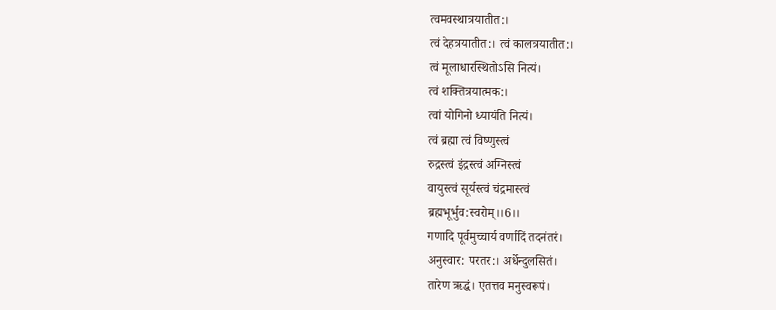त्वमवस्थात्रयातीत:।
त्वं देहत्रयातीत:। त्वं कालत्रयातीत:।
त्वं मूलाधारस्थितोऽसि नित्यं।
त्वं शक्तित्रयात्मक:।
त्वां योगिनो ध्यायंति नित्यं।
त्वं ब्रह्मा त्वं विष्णुस्त्वं
रुद्रस्त्वं इंद्रस्त्वं अग्निस्त्वं
वायुस्त्वं सूर्यस्त्वं चंद्रमास्त्वं
ब्रह्मभूर्भुव:स्वरोम्।।6।।
गणादि पूर्वमुच्चार्य वर्णादिं तदनंतरं।
अनुस्वार: परतर:। अर्धेन्दुलसितं।
तारेण ऋद्धं। एतत्तव मनुस्वरूपं।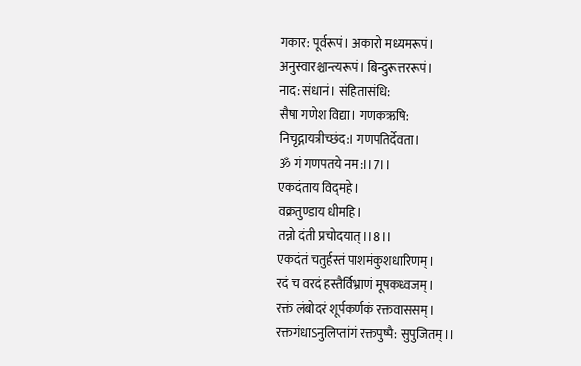गकार: पूर्वरूपं। अकारो मध्यमरूपं।
अनुस्वारश्चान्त्यरूपं। बिन्दुरूत्तररूपं।
नाद: संधानं। संहितासंधि:
सैषा गणेश विद्या। गणकऋषि:
निचृद्गायत्रीच्छंद:। गणपतिर्देवता।
ॐ गं गणपतये नम:।।7।।
एकदंताय विद्‍महे।
वक्रतुण्डाय धीमहि।
तन्नो दंती प्रचोदयात्।।8।।
एकदंतं चतुर्हस्तं पाशमंकुशधारिणम्।
रदं च वरदं हस्तैर्विभ्राणं मूषकध्वजम्।
रक्तं लंबोदरं शूर्पकर्णकं रक्तवाससम्।
रक्तगंधाऽनुलिप्तांगं रक्तपुष्पै: सुपुजितम्।।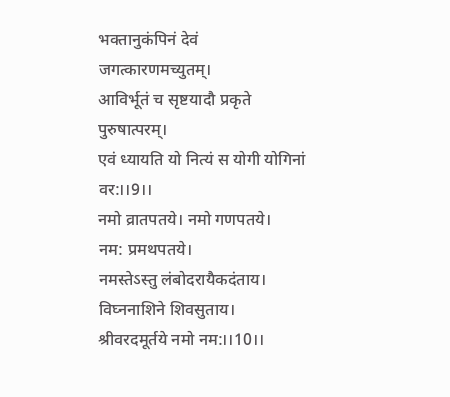भक्तानुकंपिनं देवं जगत्कारणमच्युतम्।
आविर्भूतं च सृष्टयादौ प्रकृ‍ते पुरुषात्परम्।
एवं ध्यायति यो नित्यं स योगी योगिनां वर:।।9।।
नमो व्रातपतये। नमो गणपतये।
नम: प्रमथपतये।
नमस्तेऽस्तु लंबोदरायैकदंताय।
विघ्ननाशिने शिवसुताय।
श्रीवरदमूर्तये नमो नम:।।10।।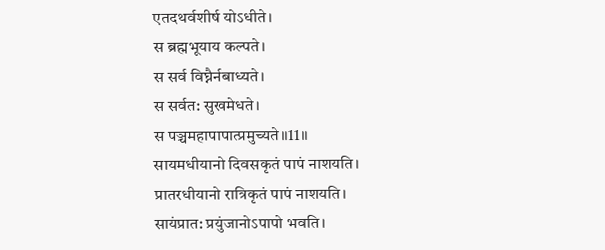एतदथर्वशीर्ष योऽधीते।
स ब्रह्मभूयाय कल्पते।
स सर्व विघ्नैर्नबाध्यते।
स सर्वत: सुखमेधते।
स पञ्चमहापापात्प्रमुच्यते।।11।।
सायमधीयानो दिवसकृतं पापं नाशयति।
प्रातरधीयानो रात्रिकृतं पापं नाशयति।
सायंप्रात: प्रयुंजानोऽपापो भवति।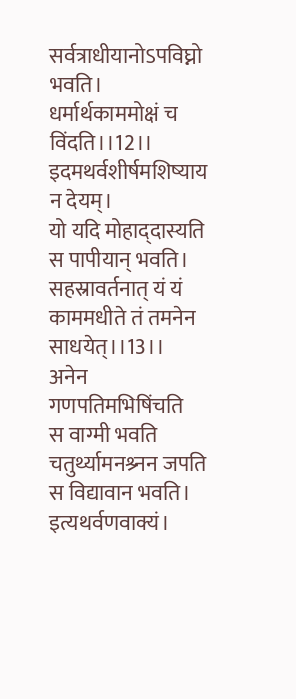सर्वत्राधीयानोऽपविघ्नो भवति।
धर्मार्थकाममोक्षं च विंदति।।12।।
इदमथर्वशीर्षमशिष्याय न देयम्।
यो यदि मोहाद्‍दास्यति स पापीयान् भवति।
सहस्रावर्तनात् यं यं काममधीते तं तमनेन साधयेत्।।13।।
अनेन गणपतिमभिषिंचति
स वाग्मी भवति
चतुर्थ्यामनश्र्नन जपति
स विद्यावान भवति।
इत्यथर्वणवाक्यं।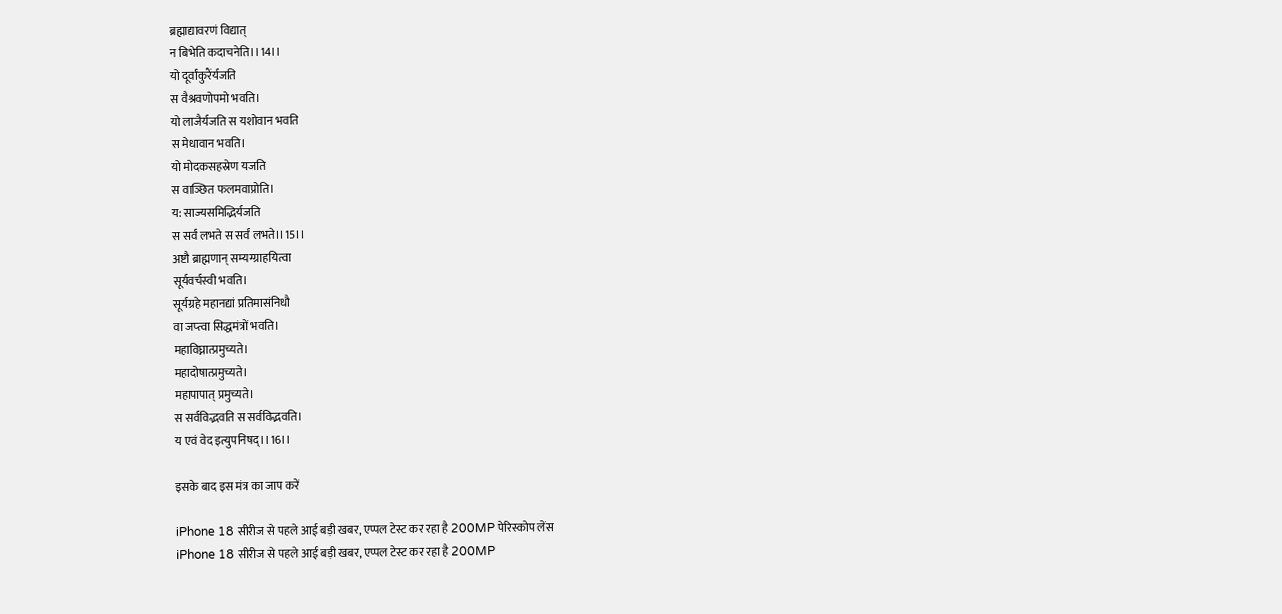ब्रह्माद्यावरणं विद्यात्
न बिभेति कदाचनेति।।14।।
यो दूर्वांकुरैंर्यजति
स वैश्रवणोपमो भवति।
यो लाजैर्यजति स यशोवान भवति
स मेधावान भवति।
यो मोदकसहस्रेण यजति
स वाञ्छित फलमवाप्रोति।
य: साज्यसमिद्भिर्यजति
स सर्वं लभते स सर्वं लभते।।15।।
अष्टौ ब्राह्मणान् सम्यग्ग्राहयित्वा
सूर्यवर्चस्वी भवति।
सूर्यग्रहे महानद्यां प्रतिमासंनिधौ
वा जप्त्वा सिद्धमंत्रों भवति।
महाविघ्नात्प्रमुच्यते।
महादोषात्प्रमुच्यते।
महापापात् प्रमुच्यते।
स सर्वविद्भवति स सर्वविद्भवति।
य एवं वेद इत्युपनिषद्‍।।16।।

इसके बाद इस मंत्र का जाप करें

iPhone 18 सीरीज से पहले आई बड़ी खबर, एप्पल टेस्ट कर रहा है 200MP पेरिस्कोप लेंस
iPhone 18 सीरीज से पहले आई बड़ी खबर, एप्पल टेस्ट कर रहा है 200MP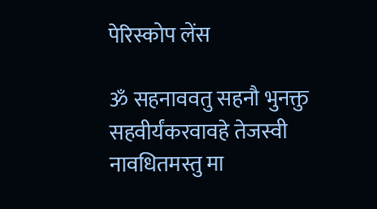पेरिस्कोप लेंस

ॐ सहनाववतु सहनौ भुनक्तु सहवीर्यंकरवावहे तेजस्वी नावधितमस्तु मा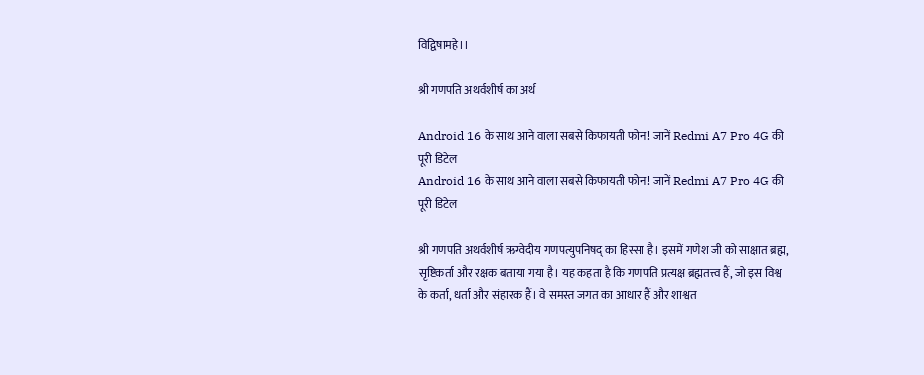विद्विषामहे।।

श्री गणपति अथर्वशीर्ष का अर्थ

Android 16 के साथ आने वाला सबसे किफायती फोन! जानें Redmi A7 Pro 4G की पूरी डिटेल
Android 16 के साथ आने वाला सबसे किफायती फोन! जानें Redmi A7 Pro 4G की पूरी डिटेल

श्री गणपति अथर्वशीर्ष ऋग्वेदीय गणपत्युपनिषद् का हिस्सा है। इसमें गणेश जी को साक्षात ब्रह्म, सृष्टिकर्ता और रक्षक बताया गया है। यह कहता है कि गणपति प्रत्यक्ष ब्रह्मतत्त्व हैं, जो इस विश्व के कर्ता, धर्ता और संहारक हैं। वे समस्त जगत का आधार हैं और शाश्वत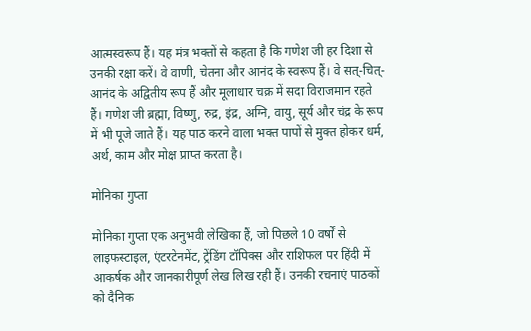आत्मस्वरूप हैं। यह मंत्र भक्तों से कहता है कि गणेश जी हर दिशा से उनकी रक्षा करें। वे वाणी, चेतना और आनंद के स्वरूप हैं। वे सत्-चित्-आनंद के अद्वितीय रूप हैं और मूलाधार चक्र में सदा विराजमान रहते हैं। गणेश जी ब्रह्मा, विष्णु, रुद्र, इंद्र, अग्नि, वायु, सूर्य और चंद्र के रूप में भी पूजे जाते हैं। यह पाठ करने वाला भक्त पापों से मुक्त होकर धर्म, अर्थ, काम और मोक्ष प्राप्त करता है।

मोनिका गुप्ता

मोनिका गुप्ता एक अनुभवी लेखिका हैं, जो पिछले 10 वर्षों से लाइफस्टाइल, एंटरटेनमेंट, ट्रेंडिंग टॉपिक्स और राशिफल पर हिंदी में आकर्षक और जानकारीपूर्ण लेख लिख रही हैं। उनकी रचनाएं पाठकों को दैनिक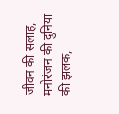जीवन की सलाह, मनोरंजन की दुनिया की झलक,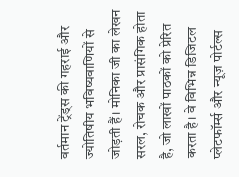वर्तमान ट्रेंड्स की गहराई और ज्योतिषीय भविष्यवाणियों से जोड़ती हैं। मोनिका जी का लेखन सरल, रोचक और प्रासंगिक होता है, जो लाखों पाठकों को प्रेरित करता है। वे विभिन्न डिजिटल प्लेटफॉर्म्स और न्यूज़ पोर्टल्स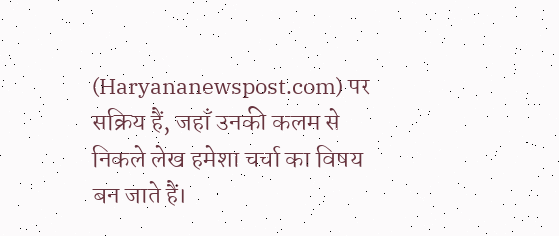(Haryananewspost.com) पर सक्रिय हैं, जहाँ उनकी कलम से निकले लेख हमेशा चर्चा का विषय बन जाते हैं।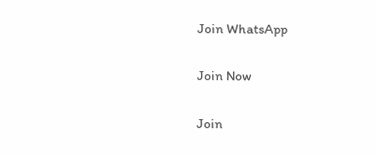Join WhatsApp

Join Now

Join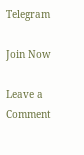Telegram

Join Now

Leave a Comment